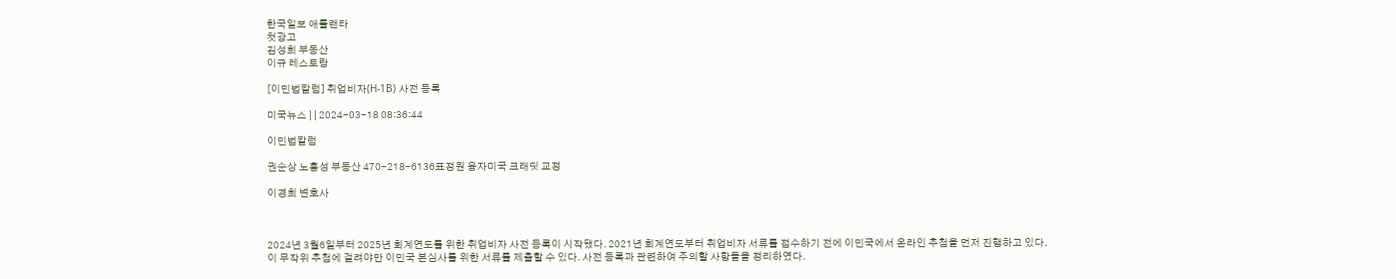한국일보 애틀랜타
첫광고
김성희 부동산
이규 레스토랑

[이민법칼럼] 취업비자(H-1B) 사전 등록

미국뉴스 | | 2024-03-18 08:36:44

이민법칼럼

권순상 노흥성 부동산 470-218-6136표정원 융자미국 크래딧 교정

이경희 변호사



2024년 3월6일부터 2025년 회계연도를 위한 취업비자 사전 등록이 시작됐다. 2021년 회계연도부터 취업비자 서류를 접수하기 전에 이민국에서 온라인 추첨을 먼저 진행하고 있다. 이 무작위 추첨에 걸려야만 이민국 본심사를 위한 서류를 제출할 수 있다. 사전 등록과 관련하여 주의할 사항들을 정리하였다.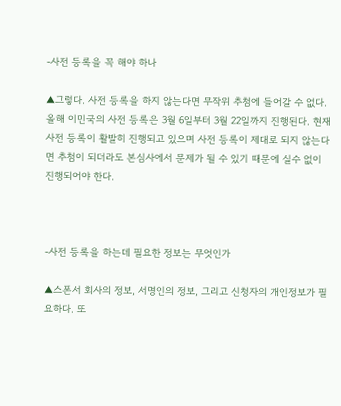-사전 등록을 꼭 해야 하나

▲그렇다. 사전 등록을 하지 않는다면 무작위 추첨에 들어갈 수 없다. 올해 이민국의 사전 등록은 3월 6일부터 3월 22일까지 진행된다. 현재 사전 등록이 활발히 진행되고 있으며 사전 등록이 제대로 되지 않는다면 추첨이 되더라도 본심사에서 문제가 될 수 있기 때문에 실수 없이 진행되어야 한다.



-사전 등록을 하는데 필요한 정보는 무엇인가

▲스폰서 회사의 정보, 서명인의 정보, 그리고 신청자의 개인정보가 필요하다. 또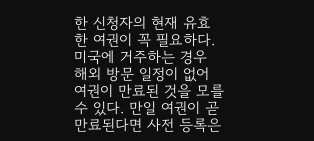한 신청자의 현재 유효한 여권이 꼭 필요하다. 미국에 거주하는 경우 해외 방문 일정이 없어 여권이 만료된 것을 모를 수 있다. 만일 여권이 곧 만료된다면 사전 등록은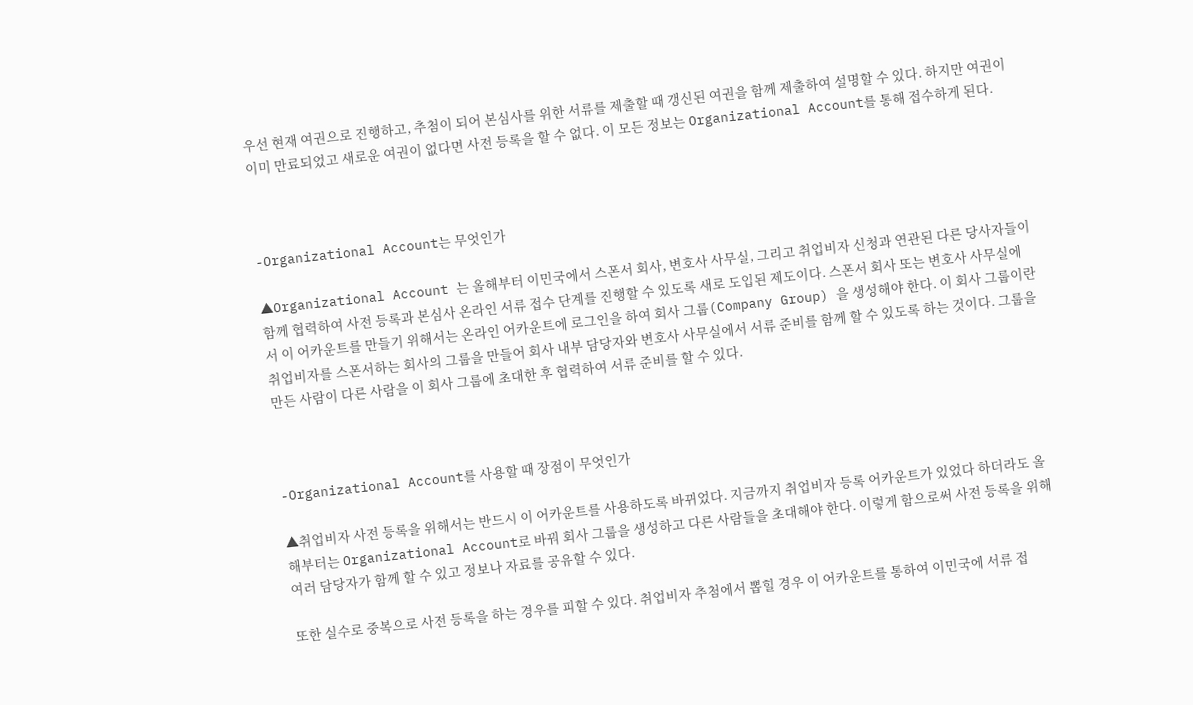우선 현재 여권으로 진행하고, 추첨이 되어 본심사를 위한 서류를 제출할 때 갱신된 여권을 함께 제출하여 설명할 수 있다. 하지만 여권이 이미 만료되었고 새로운 여권이 없다면 사전 등록을 할 수 없다. 이 모든 정보는 Organizational Account를 통해 접수하게 된다.



-Organizational Account는 무엇인가

▲Organizational Account 는 올해부터 이민국에서 스폰서 회사, 변호사 사무실, 그리고 취업비자 신청과 연관된 다른 당사자들이 함께 협력하여 사전 등록과 본심사 온라인 서류 접수 단계를 진행할 수 있도록 새로 도입된 제도이다. 스폰서 회사 또는 변호사 사무실에서 이 어카운트를 만들기 위해서는 온라인 어카운트에 로그인을 하여 회사 그룹(Company Group) 을 생성해야 한다. 이 회사 그룹이란 취업비자를 스폰서하는 회사의 그룹을 만들어 회사 내부 담당자와 변호사 사무실에서 서류 준비를 함께 할 수 있도록 하는 것이다. 그룹을 만든 사람이 다른 사람을 이 회사 그룹에 초대한 후 협력하여 서류 준비를 할 수 있다.



-Organizational Account를 사용할 때 장점이 무엇인가

▲취업비자 사전 등록을 위해서는 반드시 이 어카운트를 사용하도록 바뀌었다. 지금까지 취업비자 등록 어카운트가 있었다 하더라도 올해부터는 Organizational Account로 바꿔 회사 그룹을 생성하고 다른 사람들을 초대해야 한다. 이렇게 함으로써 사전 등록을 위해 여러 담당자가 함께 할 수 있고 정보나 자료를 공유할 수 있다.

또한 실수로 중복으로 사전 등록을 하는 경우를 피할 수 있다. 취업비자 추첨에서 뽑힐 경우 이 어카운트를 통하여 이민국에 서류 접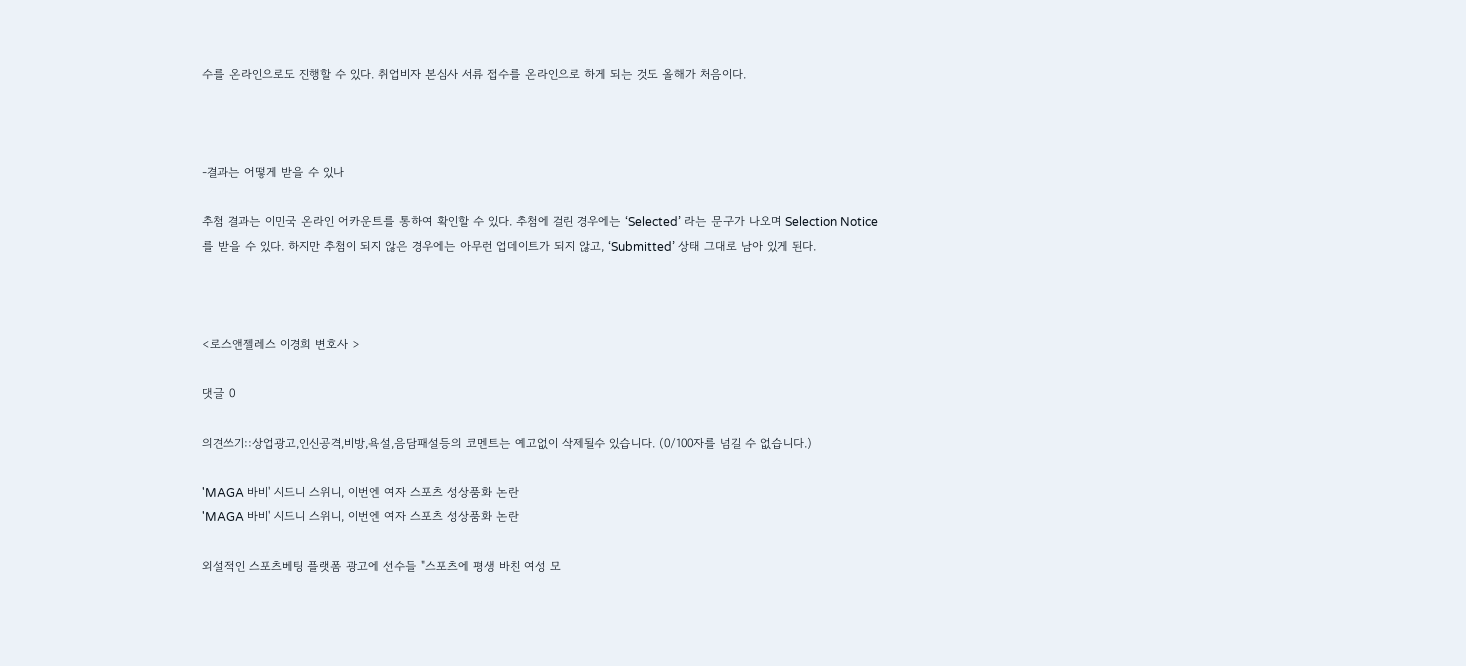수를 온라인으로도 진행할 수 있다. 취업비자 본심사 서류 접수를 온라인으로 하게 되는 것도 올해가 처음이다.



-결과는 어떻게 받을 수 있나

추첨 결과는 이민국 온라인 어카운트를 통하여 확인할 수 있다. 추첨에 걸린 경우에는 ‘Selected’ 라는 문구가 나오며 Selection Notice를 받을 수 있다. 하지만 추첨이 되지 않은 경우에는 아무런 업데이트가 되지 않고, ‘Submitted’ 상태 그대로 남아 있게 된다.



<로스앤젤레스 이경희 변호사 >

댓글 0

의견쓰기::상업광고,인신공격,비방,욕설,음담패설등의 코멘트는 예고없이 삭제될수 있습니다. (0/100자를 넘길 수 없습니다.)

'MAGA 바비' 시드니 스위니, 이번엔 여자 스포츠 성상품화 논란
'MAGA 바비' 시드니 스위니, 이번엔 여자 스포츠 성상품화 논란

외설적인 스포츠베팅 플랫폼 광고에 선수들 "스포츠에 평생 바친 여성 모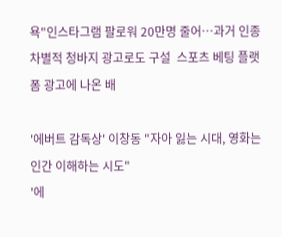욕"인스타그램 팔로워 20만명 줄어…과거 인종차별적 청바지 광고로도 구설  스포츠 베팅 플랫폼 광고에 나온 배

'에버트 감독상' 이창동 "자아 잃는 시대, 영화는 인간 이해하는 시도"
'에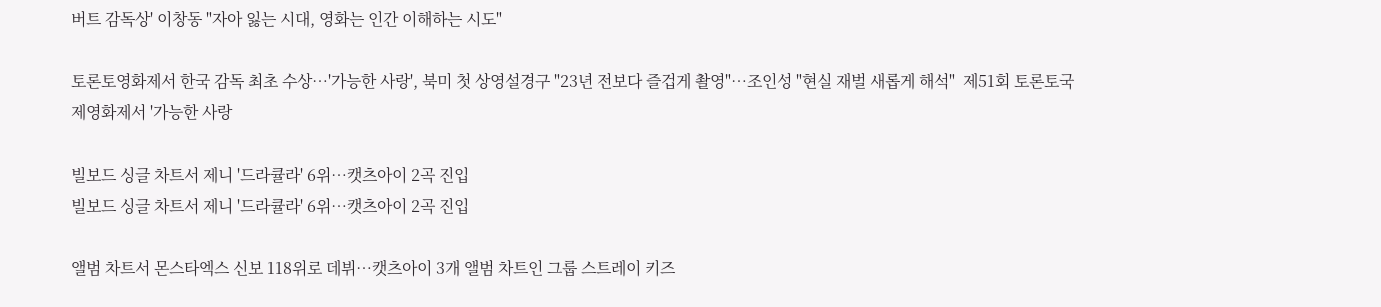버트 감독상' 이창동 "자아 잃는 시대, 영화는 인간 이해하는 시도"

토론토영화제서 한국 감독 최초 수상…'가능한 사랑', 북미 첫 상영설경구 "23년 전보다 즐겁게 촬영"…조인성 "현실 재벌 새롭게 해석"  제51회 토론토국제영화제서 '가능한 사랑

빌보드 싱글 차트서 제니 '드라큘라' 6위…캣츠아이 2곡 진입
빌보드 싱글 차트서 제니 '드라큘라' 6위…캣츠아이 2곡 진입

앨범 차트서 몬스타엑스 신보 118위로 데뷔…캣츠아이 3개 앨범 차트인 그룹 스트레이 키즈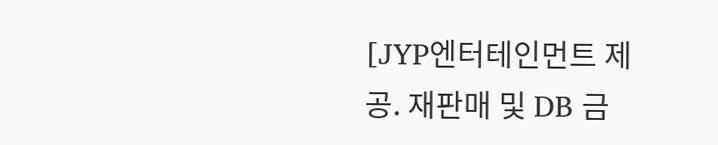[JYP엔터테인먼트 제공. 재판매 및 DB 금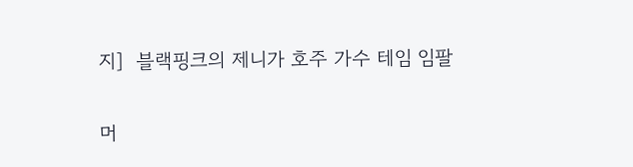지]  블랙핑크의 제니가 호주 가수 테임 임팔

머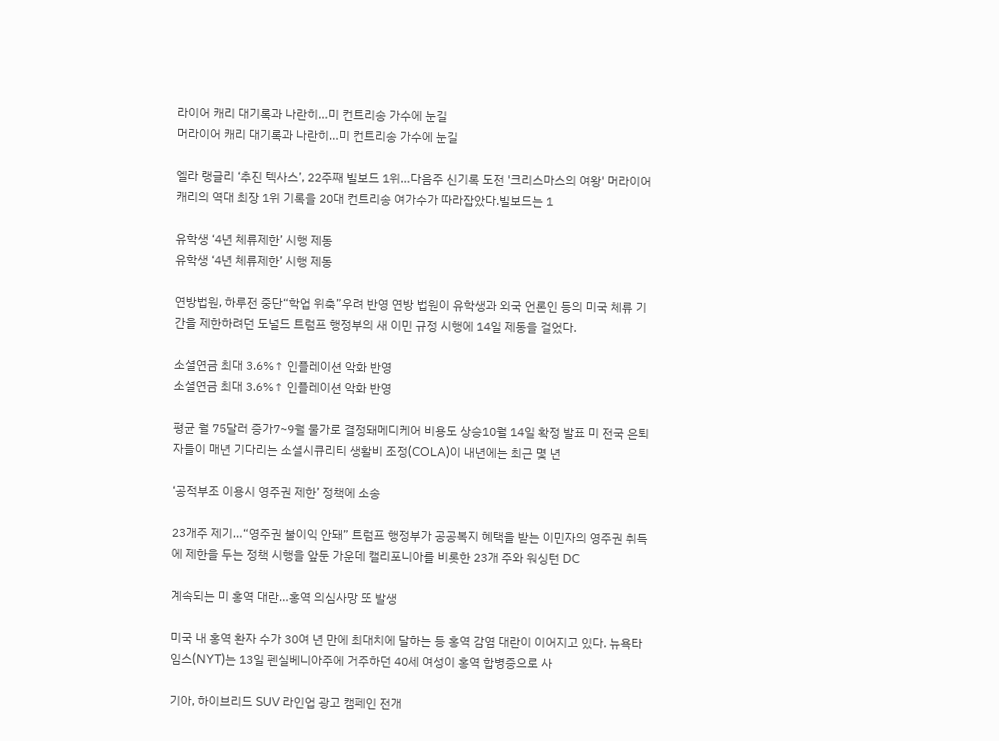라이어 캐리 대기록과 나란히…미 컨트리송 가수에 눈길
머라이어 캐리 대기록과 나란히…미 컨트리송 가수에 눈길

엘라 랭글리 ‘추진 텍사스’, 22주째 빌보드 1위…다음주 신기록 도전 '크리스마스의 여왕' 머라이어 캐리의 역대 최장 1위 기록을 20대 컨트리송 여가수가 따라잡았다.빌보드는 1

유학생 ‘4년 체류제한’ 시행 제동
유학생 ‘4년 체류제한’ 시행 제동

연방법원, 하루전 중단“학업 위축”우려 반영 연방 법원이 유학생과 외국 언론인 등의 미국 체류 기간을 제한하려던 도널드 트럼프 행정부의 새 이민 규정 시행에 14일 제동을 걸었다.

소셜연금 최대 3.6%↑ 인플레이션 악화 반영
소셜연금 최대 3.6%↑ 인플레이션 악화 반영

평균 월 75달러 증가7~9월 물가로 결정돼메디케어 비용도 상승10월 14일 확정 발표 미 전국 은퇴자들이 매년 기다리는 소셜시큐리티 생활비 조정(COLA)이 내년에는 최근 몇 년

‘공적부조 이용시 영주권 제한’ 정책에 소송

23개주 제기…“영주권 불이익 안돼” 트럼프 행정부가 공공복지 혜택을 받는 이민자의 영주권 취득에 제한을 두는 정책 시행을 앞둔 가운데 캘리포니아를 비롯한 23개 주와 워싱턴 DC

계속되는 미 홍역 대란…홍역 의심사망 또 발생

미국 내 홍역 환자 수가 30여 년 만에 최대치에 달하는 등 홍역 감염 대란이 이어지고 있다. 뉴욕타임스(NYT)는 13일 펜실베니아주에 거주하던 40세 여성이 홍역 합병증으로 사

기아, 하이브리드 SUV 라인업 광고 캠페인 전개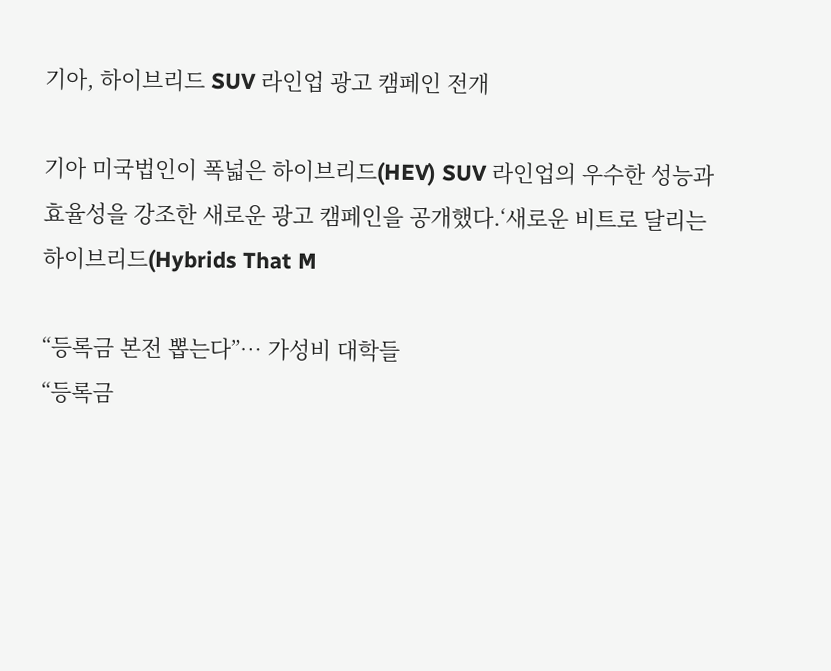기아, 하이브리드 SUV 라인업 광고 캠페인 전개

기아 미국법인이 폭넓은 하이브리드(HEV) SUV 라인업의 우수한 성능과 효율성을 강조한 새로운 광고 캠페인을 공개했다.‘새로운 비트로 달리는 하이브리드(Hybrids That M

“등록금 본전 뽑는다”… 가성비 대학들
“등록금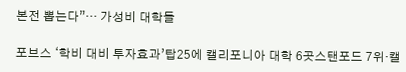본전 뽑는다”… 가성비 대학들

포브스 ‘학비 대비 투자효과’탑25에 캘리포니아 대학 6곳스탠포드 7위·캘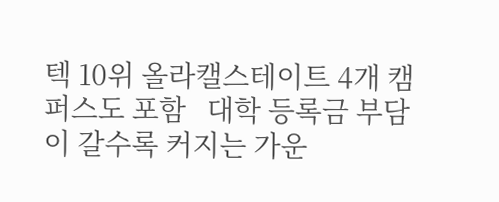텍 10위 올라캘스테이트 4개 캠퍼스도 포함   대학 등록금 부담이 갈수록 커지는 가운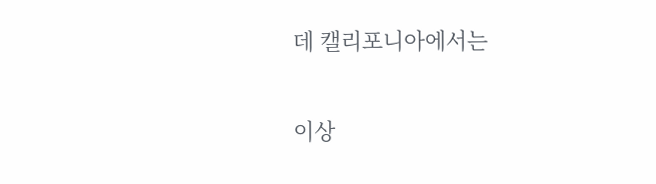데 캘리포니아에서는

이상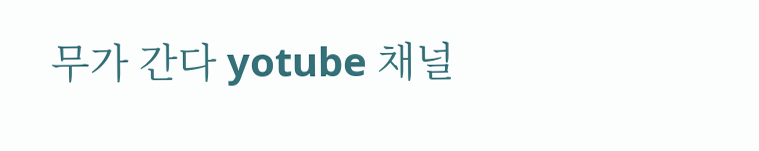무가 간다 yotube 채널